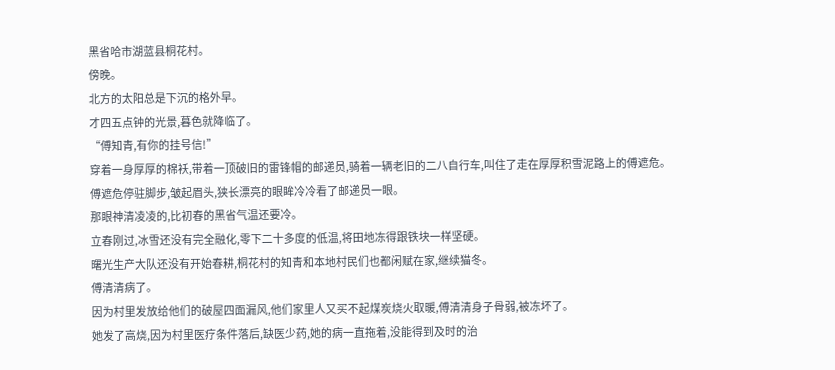黑省哈市湖蓝县桐花村。
傍晚。
北方的太阳总是下沉的格外早。
才四五点钟的光景,暮色就降临了。
“傅知青,有你的挂号信!”
穿着一身厚厚的棉袄,带着一顶破旧的雷锋帽的邮递员,骑着一辆老旧的二八自行车,叫住了走在厚厚积雪泥路上的傅遮危。
傅遮危停驻脚步,皱起眉头,狭长漂亮的眼眸冷冷看了邮递员一眼。
那眼神清凌凌的,比初春的黑省气温还要冷。
立春刚过,冰雪还没有完全融化,零下二十多度的低温,将田地冻得跟铁块一样坚硬。
曙光生产大队还没有开始春耕,桐花村的知青和本地村民们也都闲赋在家,继续猫冬。
傅清清病了。
因为村里发放给他们的破屋四面漏风,他们家里人又买不起煤炭烧火取暖,傅清清身子骨弱,被冻坏了。
她发了高烧,因为村里医疗条件落后,缺医少药,她的病一直拖着,没能得到及时的治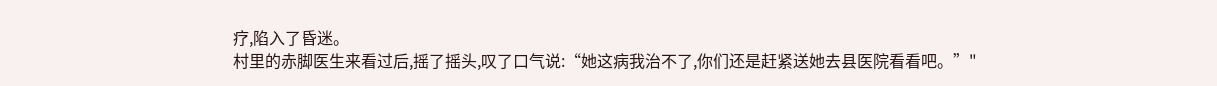疗,陷入了昏迷。
村里的赤脚医生来看过后,摇了摇头,叹了口气说:“她这病我治不了,你们还是赶紧送她去县医院看看吧。”"